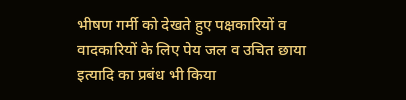भीषण गर्मी को देखते हुए पक्षकारियों व वादकारियों के लिए पेय जल व उचित छाया इत्यादि का प्रबंध भी किया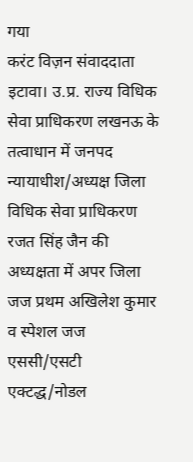गया
करंट विज़न संवाददाता
इटावा। उ.प्र. राज्य विधिक सेवा प्राधिकरण लखनऊ के तत्वाधान में जनपद न्यायाधीश/अध्यक्ष जिला विधिक सेवा प्राधिकरण रजत सिंह जैन की अध्यक्षता में अपर जिला जज प्रथम अखिलेश कुमार व स्पेशल जज एससी/एसटी एक्टद्ध/नोडल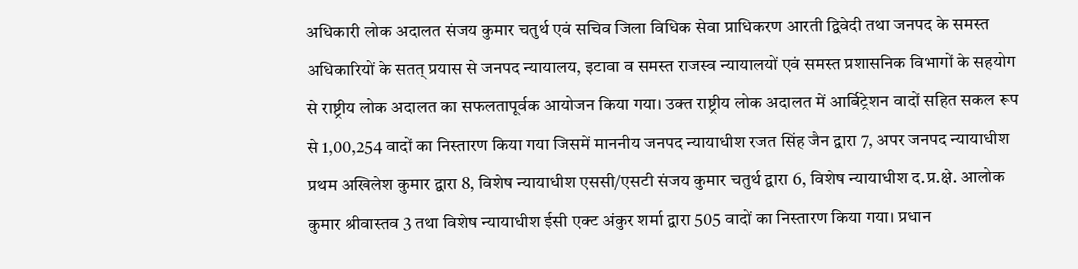अधिकारी लोक अदालत संजय कुमार चतुर्थ एवं सचिव जिला विधिक सेवा प्राधिकरण आरती द्विवेदी तथा जनपद के समस्त अधिकारियों के सतत् प्रयास से जनपद न्यायालय, इटावा व समस्त राजस्व न्यायालयों एवं समस्त प्रशासनिक विभागों के सहयोग से राष्ट्रीय लोक अदालत का सफलतापूर्वक आयोजन किया गया। उक्त राष्ट्रीय लोक अदालत में आर्बिट्रेशन वादों सहित सकल रूप से 1,00,254 वादों का निस्तारण किया गया जिसमें माननीय जनपद न्यायाधीश रजत सिंह जैन द्वारा 7, अपर जनपद न्यायाधीश प्रथम अखिलेश कुमार द्वारा 8, विशेष न्यायाधीश एससी/एसटी संजय कुमार चतुर्थ द्वारा 6, विशेष न्यायाधीश द.प्र.क्षे. आलोक कुमार श्रीवास्तव 3 तथा विशेष न्यायाधीश ईसी एक्ट अंकुर शर्मा द्वारा 505 वादों का निस्तारण किया गया। प्रधान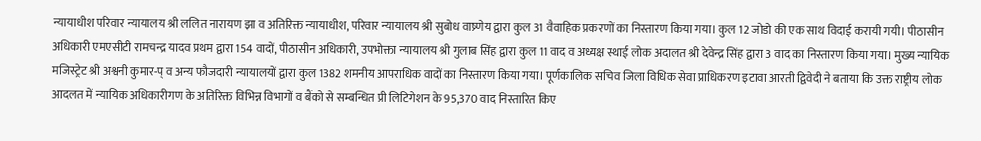न्यायाधीश परिवार न्यायालय श्री ललित नारायण झा व अतिरिक्त न्यायाधीश, परिवार न्यायालय श्री सुबोध वाष्र्णेय द्वारा कुल 31 वैवाहिक प्रकरणों का निस्तारण किया गया। कुल 12 जोडो की एक साथ विदाई करायी गयी। पीठासीन अधिकारी एमएसीटी रामचन्द्र यादव प्रथम द्वारा 154 वादों, पीठासीन अधिकारी, उपभोक्ता न्यायालय श्री गुलाब सिंह द्वारा कुल 11 वाद व अध्यक्ष स्थाई लोक अदालत श्री देवेन्द्र सिंह द्वारा 3 वाद का निस्तारण किया गया। मुख्य न्यायिक मजिस्ट्रेट श्री अश्वनी कुमार-प् व अन्य फौजदारी न्यायालयों द्वारा कुल 1382 शमनीय आपराधिक वादों का निस्तारण किया गया। पूर्णकालिक सचिव जिला विधिक सेवा प्राधिकरण इटावा आरती द्विवेदी ने बताया कि उक्त राष्ट्रीय लोक आदलत में न्यायिक अधिकारीगण के अतिरिक्त विभिन्न विभागों व बैंको से सम्बन्धित प्री लिटिगेशन के 95,370 वाद निस्तारित किए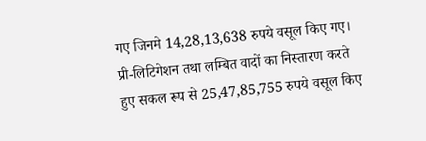गए जिनमे 14,28,13,638 रुपये वसूल किए गए। प्री-लिटिगेशन तथा लम्बित वादों का निस्तारण करते हुए सकल रूप से 25,47,85,755 रुपये वसूल किए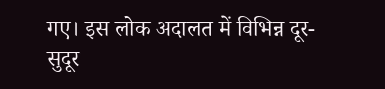गए। इस लोक अदालत में विभिन्न दूर-सुदूर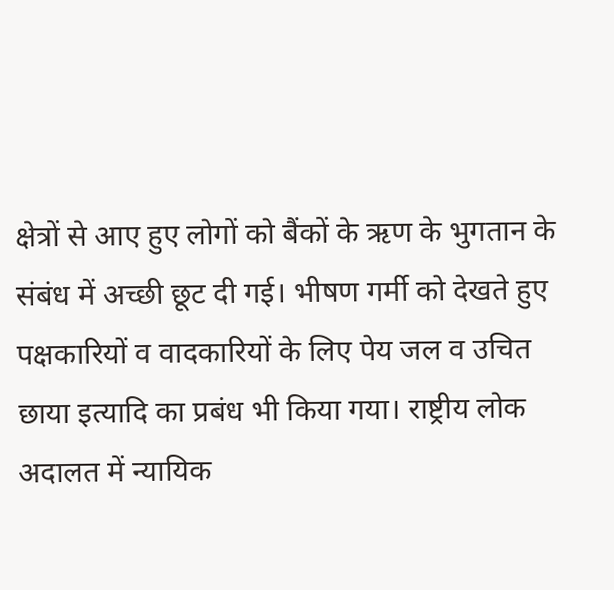क्षेत्रों से आए हुए लोगों को बैंकों के ऋण के भुगतान के संबंध में अच्छी छूट दी गई। भीषण गर्मी को देखते हुए पक्षकारियों व वादकारियों के लिए पेय जल व उचित छाया इत्यादि का प्रबंध भी किया गया। राष्ट्रीय लोक अदालत में न्यायिक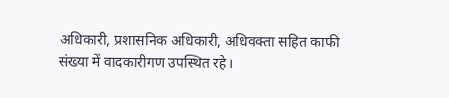अधिकारी, प्रशासनिक अधिकारी, अधिवक्ता सहित काफी संख्या में वादकारीगण उपस्थित रहे।